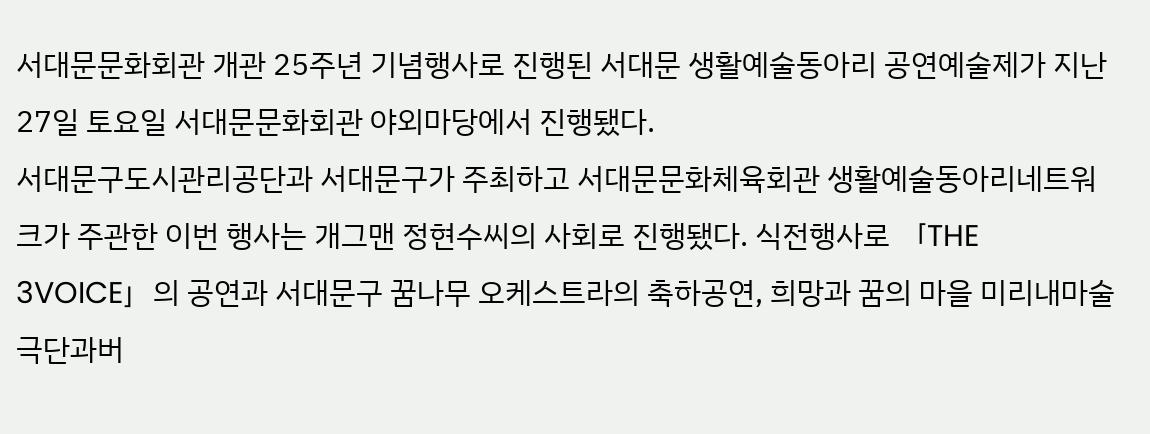서대문문화회관 개관 25주년 기념행사로 진행된 서대문 생활예술동아리 공연예술제가 지난 27일 토요일 서대문문화회관 야외마당에서 진행됐다.
서대문구도시관리공단과 서대문구가 주최하고 서대문문화체육회관 생활예술동아리네트워크가 주관한 이번 행사는 개그맨 정현수씨의 사회로 진행됐다. 식전행사로 「THE 3VOICE」의 공연과 서대문구 꿈나무 오케스트라의 축하공연, 희망과 꿈의 마을 미리내마술극단과버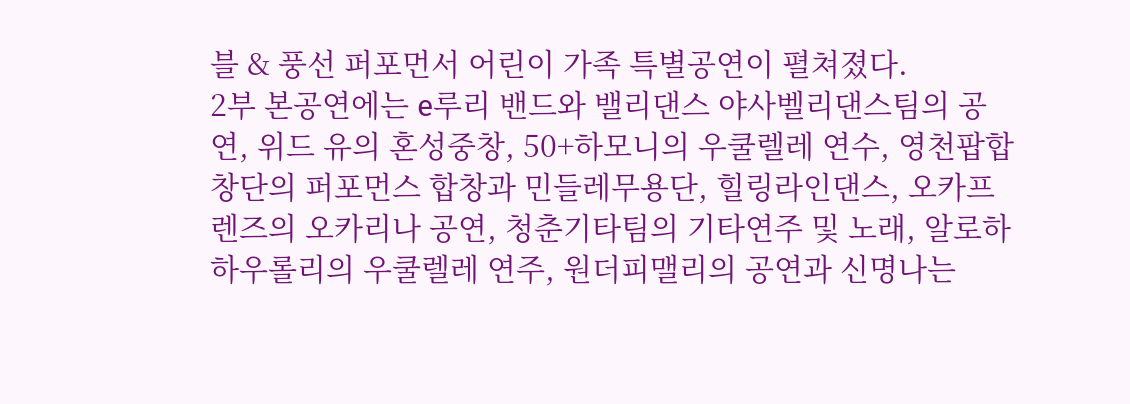블 & 풍선 퍼포먼서 어린이 가족 특별공연이 펼쳐졌다.
2부 본공연에는 e루리 밴드와 밸리댄스 야사벨리댄스팀의 공연, 위드 유의 혼성중창, 50+하모니의 우쿨렐레 연수, 영천팝합창단의 퍼포먼스 합창과 민들레무용단, 힐링라인댄스, 오카프렌즈의 오카리나 공연, 청춘기타팀의 기타연주 및 노래, 알로하 하우롤리의 우쿨렐레 연주, 원더피맬리의 공연과 신명나는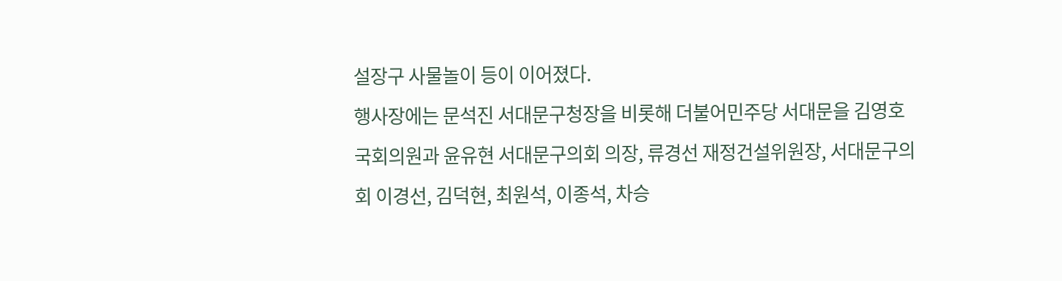설장구 사물놀이 등이 이어졌다.
행사장에는 문석진 서대문구청장을 비롯해 더불어민주당 서대문을 김영호 국회의원과 윤유현 서대문구의회 의장, 류경선 재정건설위원장, 서대문구의회 이경선, 김덕현, 최원석, 이종석, 차승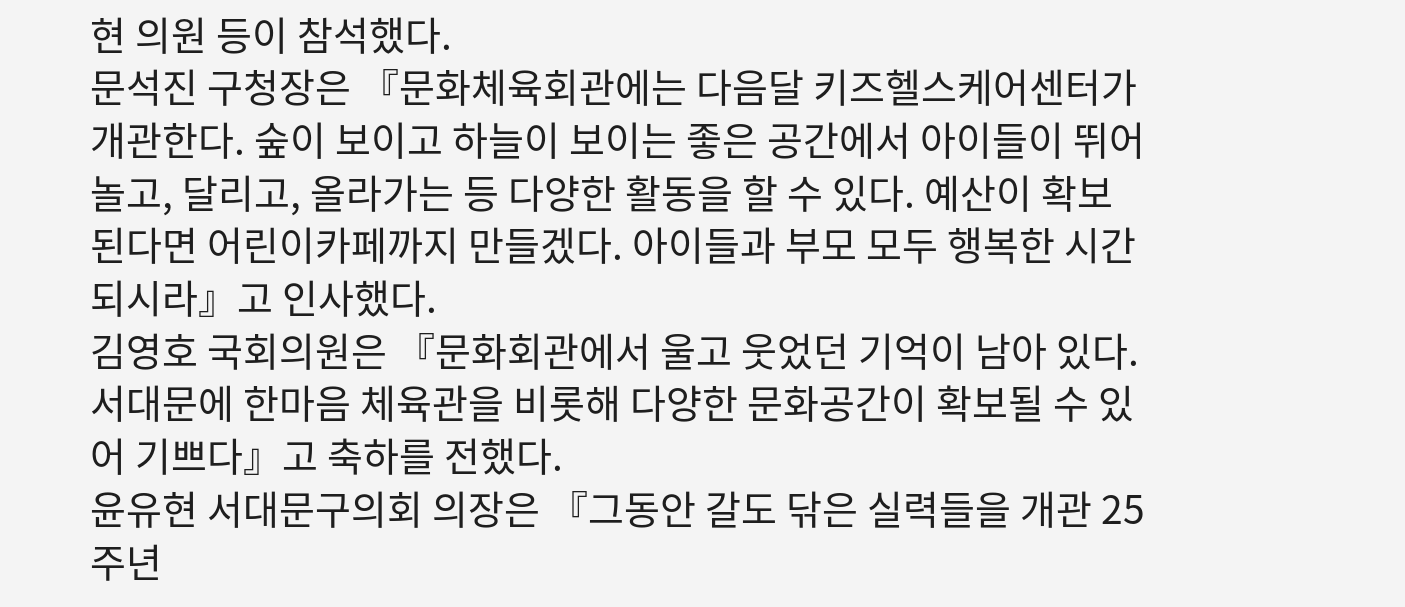현 의원 등이 참석했다.
문석진 구청장은 『문화체육회관에는 다음달 키즈헬스케어센터가 개관한다. 숲이 보이고 하늘이 보이는 좋은 공간에서 아이들이 뛰어놀고, 달리고, 올라가는 등 다양한 활동을 할 수 있다. 예산이 확보된다면 어린이카페까지 만들겠다. 아이들과 부모 모두 행복한 시간 되시라』고 인사했다.
김영호 국회의원은 『문화회관에서 울고 웃었던 기억이 남아 있다. 서대문에 한마음 체육관을 비롯해 다양한 문화공간이 확보될 수 있어 기쁘다』고 축하를 전했다.
윤유현 서대문구의회 의장은 『그동안 갈도 닦은 실력들을 개관 25주년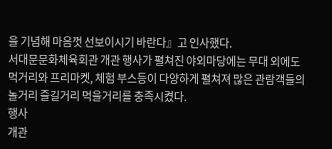을 기념해 마음껏 선보이시기 바란다』고 인사했다.
서대문문화체육회관 개관 행사가 펼쳐진 야외마당에는 무대 외에도 먹거리와 프리마켓, 체험 부스등이 다양하게 펼쳐져 많은 관람객들의 놀거리 즐길거리 먹을거리를 충족시켰다.
행사
개관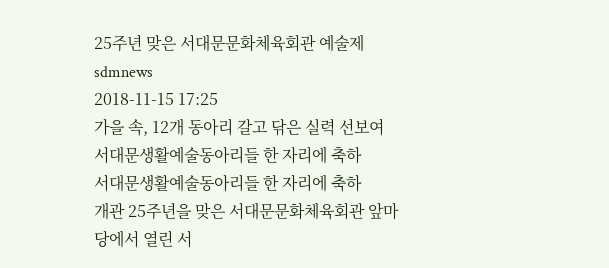25주년 맞은 서대문문화체육회관 예술제
sdmnews
2018-11-15 17:25
가을 속, 12개 동아리 갈고 닦은 실력 선보여
서대문생활예술동아리들 한 자리에 축하
서대문생활예술동아리들 한 자리에 축하
개관 25주년을 맞은 서대문문화체육회관 앞마당에서 열린 서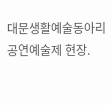대문생활예술동아리 공연예술제 현장.